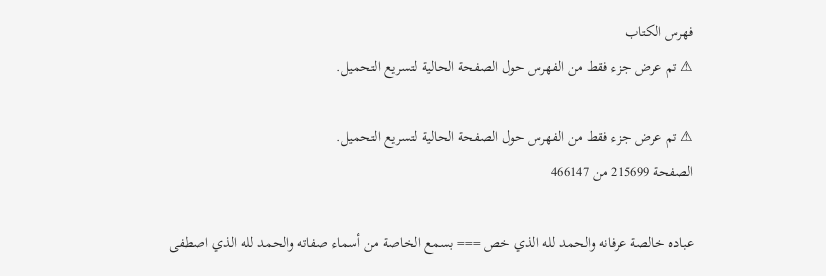فهرس الكتاب
⚠ تم عرض جزء فقط من الفهرس حول الصفحة الحالية لتسريع التحميل.

⚠ تم عرض جزء فقط من الفهرس حول الصفحة الحالية لتسريع التحميل.
الصفحة 215699 من 466147

عباده خالصة عرفانه والحمد لله الذي خص === بسمع الخاصة من أسماء صفاته والحمد لله الذي اصطفى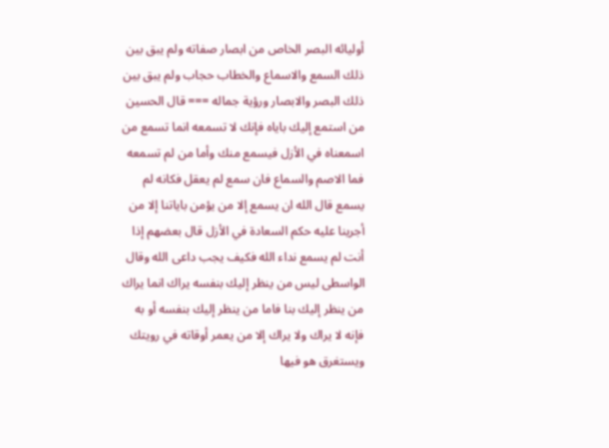أوليائه البصر الخاص من ابصار صفاته ولم يبق بين ذلك السمع والاسماع والخطاب حجاب ولم يبق بين ذلك البصر والابصار ورؤية جماله === قال الحسين من استمع إليك باياه فإنك لا تسمعه انما تسمع من اسمعناه في الأزل فيسمع منك وأما من لم تسمعه فما الاصم والسماع فان سمع لم يعقل فكانه لم يسمع قال الله ان يسمع إلا من يؤمن باياتنا إلا من أجرينا عليه حكم السعادة في الأزل قال بعضهم إذا أنت لم يسمع نداء الله فكيف يجب داعى الله وقال الواسطى ليس من ينظر إليك بنفسه يراك انما يراك من ينظر إليك بنا فاما من ينظر إليك بنفسه أو به فإنه لا يراك ولا يراك إلا من يعمر أوقاته في رويتك ويستغرق هو فيها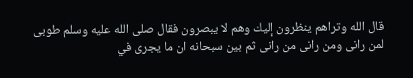قال الله وتراهم ينظرون إليك وهم لا يبصرون فقال صلى الله عليه وسلم طوبى لمن رانى ومن رانى من رانى ثم بين سبحانه ان ما يجرى في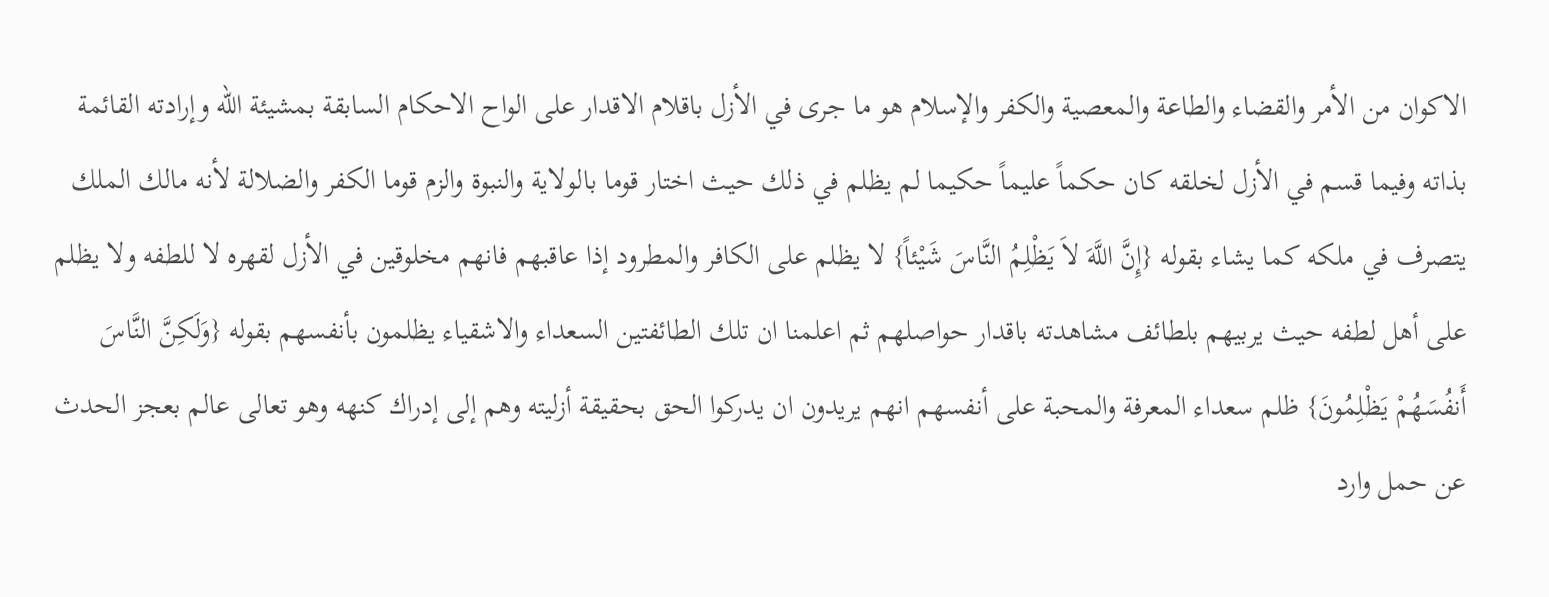الاكوان من الأمر والقضاء والطاعة والمعصية والكفر والإسلام هو ما جرى في الأزل باقلام الاقدار على الواح الاحكام السابقة بمشيئة الله وإرادته القائمة بذاته وفيما قسم في الأزل لخلقه كان حكماً عليماً حكيما لم يظلم في ذلك حيث اختار قوما بالولاية والنبوة والزم قوما الكفر والضلالة لأنه مالك الملك يتصرف في ملكه كما يشاء بقوله {إِنَّ اللَّهَ لاَ يَظْلِمُ النَّاسَ شَيْئاً} لا يظلم على الكافر والمطرود إذا عاقبهم فانهم مخلوقين في الأزل لقهره لا للطفه ولا يظلم على أهل لطفه حيث يربيهم بلطائف مشاهدته باقدار حواصلهم ثم اعلمنا ان تلك الطائفتين السعداء والاشقياء يظلمون بأنفسهم بقوله {وَلَكِنَّ النَّاسَ أَنفُسَهُمْ يَظْلِمُونَ} ظلم سعداء المعرفة والمحبة على أنفسهم انهم يريدون ان يدركوا الحق بحقيقة أزليته وهم إلى إدراك كنهه وهو تعالى عالم بعجز الحدث عن حمل وارد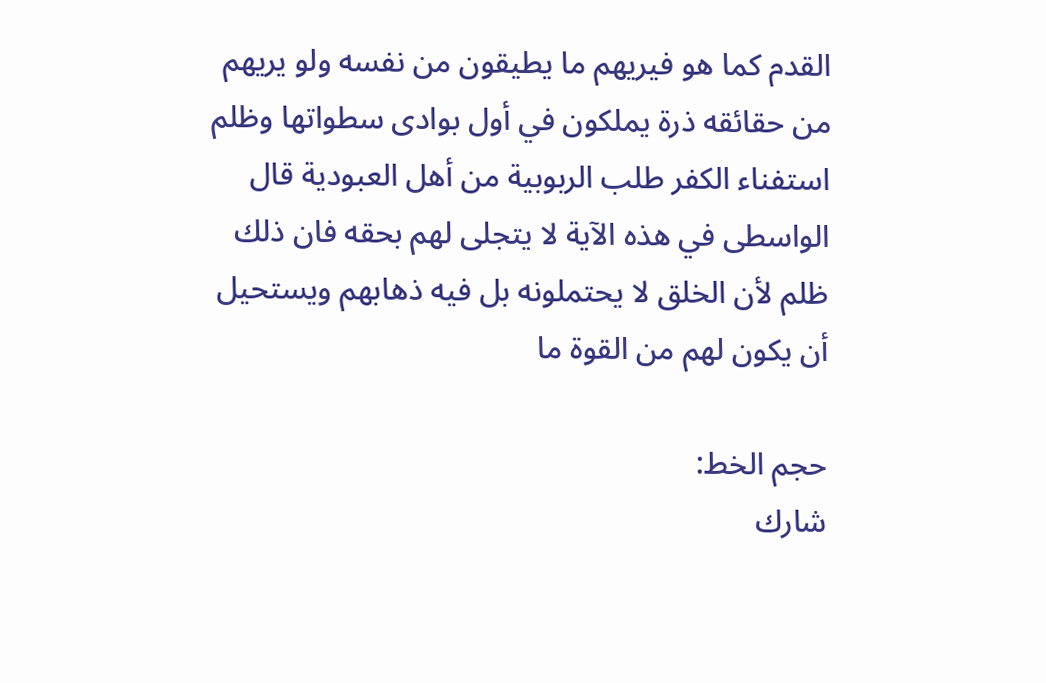القدم كما هو فيريهم ما يطيقون من نفسه ولو يريهم من حقائقه ذرة يملكون في أول بوادى سطواتها وظلم استفناء الكفر طلب الربوبية من أهل العبودية قال الواسطى في هذه الآية لا يتجلى لهم بحقه فان ذلك ظلم لأن الخلق لا يحتملونه بل فيه ذهابهم ويستحيل أن يكون لهم من القوة ما

حجم الخط:
شارك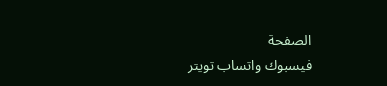الصفحة
فيسبوك واتساب تويتر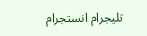تليجرام انستجرام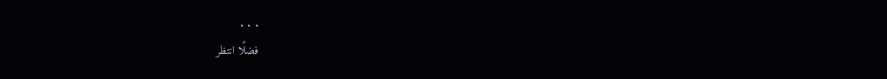. . .
فضلًا انتظر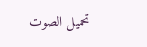تحميل الصوت